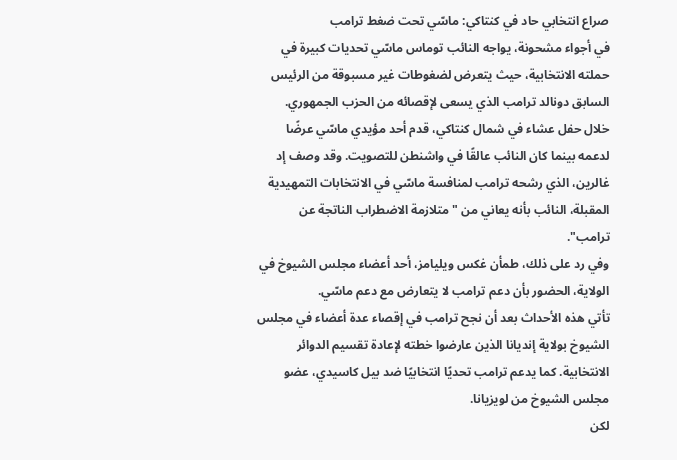صراع انتخابي حاد في كنتاكي: ماسّي تحت ضغط ترامب
في أجواء مشحونة، يواجه النائب توماس ماسّي تحديات كبيرة في حملته الانتخابية، حيث يتعرض لضغوطات غير مسبوقة من الرئيس السابق دونالد ترامب الذي يسعى لإقصائه من الحزب الجمهوري.
خلال حفل عشاء في شمال كنتاكي، قدم أحد مؤيدي ماسّي عرضًا لدعمه بينما كان النائب عالقًا في واشنطن للتصويت. وقد وصف إد غالرين، الذي رشحه ترامب لمنافسة ماسّي في الانتخابات التمهيدية المقبلة، النائب بأنه يعاني من "متلازمة الاضطراب الناتجة عن ترامب".
وفي رد على ذلك، طمأن غكس ويليامز، أحد أعضاء مجلس الشيوخ في الولاية، الحضور بأن دعم ترامب لا يتعارض مع دعم ماسّي.
تأتي هذه الأحداث بعد أن نجح ترامب في إقصاء عدة أعضاء في مجلس الشيوخ بولاية إنديانا الذين عارضوا خطته لإعادة تقسيم الدوائر الانتخابية. كما يدعم ترامب تحديًا انتخابيًا ضد بيل كاسيدي، عضو مجلس الشيوخ من لويزيانا.
لكن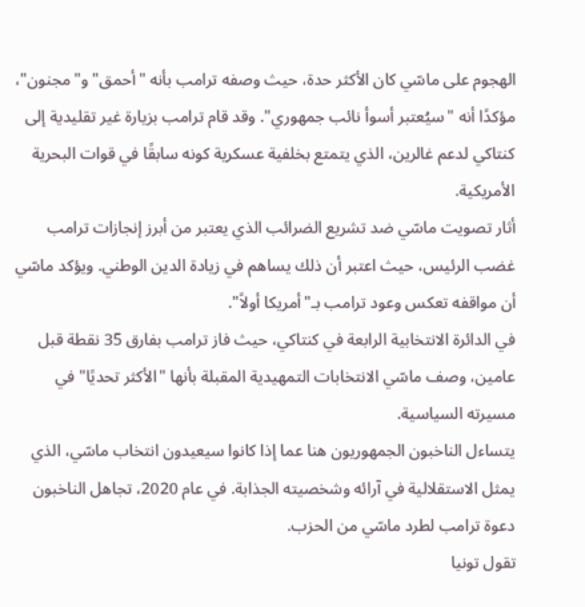الهجوم على ماسّي كان الأكثر حدة، حيث وصفه ترامب بأنه "أحمق" و"مجنون"، مؤكدًا أنه "سيُعتبر أسوأ نائب جمهوري". وقد قام ترامب بزيارة غير تقليدية إلى كنتاكي لدعم غالرين، الذي يتمتع بخلفية عسكرية كونه سابقًا في قوات البحرية الأمريكية.
أثار تصويت ماسّي ضد تشريع الضرائب الذي يعتبر من أبرز إنجازات ترامب غضب الرئيس، حيث اعتبر أن ذلك يساهم في زيادة الدين الوطني. ويؤكد ماسّي أن مواقفه تعكس وعود ترامب بـ"أمريكا أولاً".
في الدائرة الانتخابية الرابعة في كنتاكي، حيث فاز ترامب بفارق 35 نقطة قبل عامين، وصف ماسّي الانتخابات التمهيدية المقبلة بأنها "الأكثر تحديًا" في مسيرته السياسية.
يتساءل الناخبون الجمهوريون هنا عما إذا كانوا سيعيدون انتخاب ماسّي، الذي يمثل الاستقلالية في آرائه وشخصيته الجذابة. في عام 2020، تجاهل الناخبون دعوة ترامب لطرد ماسّي من الحزب.
تقول تونيا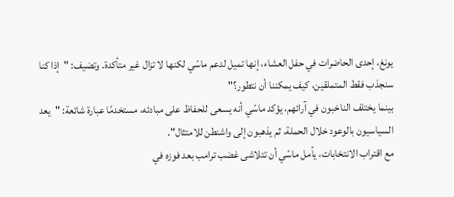يونغ، إحدى الحاضرات في حفل العشاء، إنها تميل لدعم ماسّي لكنها لا تزال غير متأكدة. وتضيف: "إذا كنا سنجذب فقط المتملقين، كيف يمكننا أن نتطور؟"
بينما يختلف الناخبون في آرائهم، يؤكد ماسّي أنه يسعى للحفاظ على مبادئه، مستخدمًا عبارة شائعة: "يعد السياسيون بالوعود خلال الحملة، ثم يذهبون إلى واشنطن للامتثال".
مع اقتراب الانتخابات، يأمل ماسّي أن تتلاشى غضب ترامب بعد فوزه في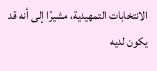الانتخابات التمهيدية، مشيرًا إلى أنه قد يكون لديه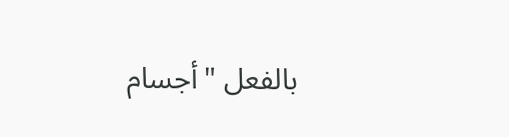بالفعل "أجسام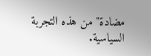مضادة" من هذه التجربة السياسية.